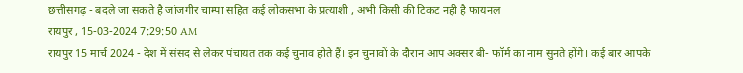छत्तीसगढ़ - बदले जा सकते है जांजगीर चाम्पा सहित कई लोकसभा के प्रत्याशी , अभी किसी की टिकट नही है फायनल
रायपुर , 15-03-2024 7:29:50 AM
रायपुर 15 मार्च 2024 - देश में संसद से लेकर पंचायत तक कई चुनाव होते हैं। इन चुनावों के दौरान आप अक्सर बी- फॉर्म का नाम सुनते होंगे। कई बार आपके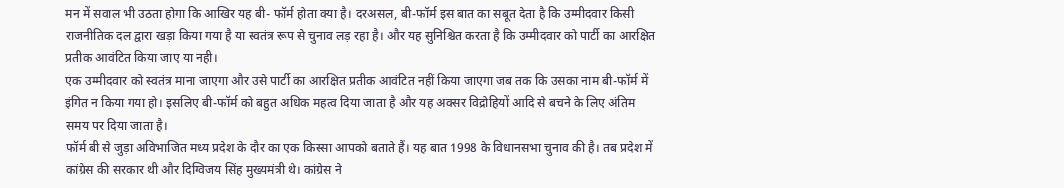मन में सवाल भी उठता होगा कि आखिर यह बी- फॉर्म होता क्या है। दरअसल, बी-फॉर्म इस बात का सबूत देता है कि उम्मीदवार किसी राजनीतिक दल द्वारा खड़ा किया गया है या स्वतंत्र रूप से चुनाव लड़ रहा है। और यह सुनिश्चित करता है कि उम्मीदवार को पार्टी का आरक्षित प्रतीक आवंटित किया जाए या नही।
एक उम्मीदवार को स्वतंत्र माना जाएगा और उसे पार्टी का आरक्षित प्रतीक आवंटित नहीं किया जाएगा जब तक कि उसका नाम बी-फॉर्म में इंगित न किया गया हो। इसलिए बी-फॉर्म को बहुत अधिक महत्व दिया जाता है और यह अक्सर विद्रोहियों आदि से बचने के लिए अंतिम समय पर दिया जाता है।
फॉर्म बी से जुड़ा अविभाजित मध्य प्रदेश के दौर का एक किस्सा आपको बताते हैं। यह बात 1998 के विधानसभा चुनाव की है। तब प्रदेश में कांग्रेस की सरकार थी और दिग्विजय सिंह मुख्यमंत्री थे। कांग्रेस ने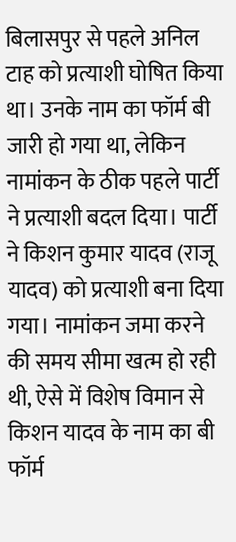बिलासपुर से पहले अनिल टाह को प्रत्याशी घोषित किया था। उनके नाम का फॉर्म बी जारी हो गया था, लेकिन नामांकन के ठीक पहले पार्टी ने प्रत्याशी बदल दिया। पार्टी ने किशन कुमार यादव (राजू यादव) को प्रत्याशी बना दिया गया। नामांकन जमा करने की समय सीमा खत्म हो रही थी, ऐसे में विशेष विमान से किशन यादव के नाम का बी फॉर्म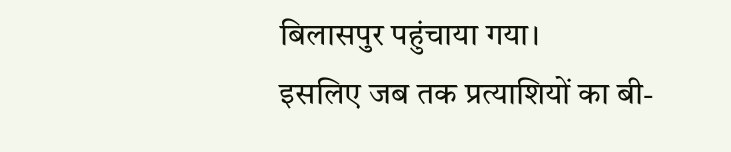बिलासपुर पहुंचाया गया।
इसलिए जब तक प्रत्याशियों का बी-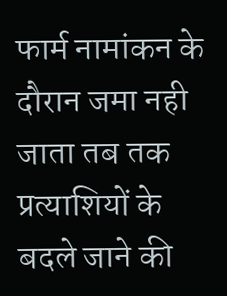फार्म नामांकन के दौरान जमा नही जाता तब तक प्रत्याशियों के बदले जाने की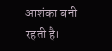आशंका बनी रहती है।